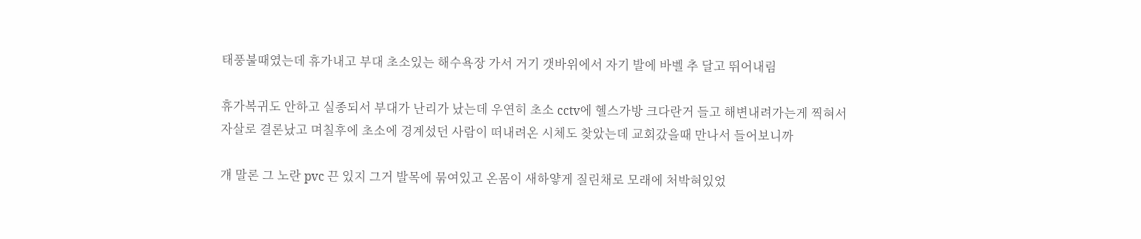태풍불때였는데 휴가내고 부대 초소있는 해수욕장 가서 거기 갯바위에서 자기 발에 바벨 추 달고 뛰어내림

휴가복귀도 안하고 실종되서 부대가 난리가 났는데 우연히 초소 cctv에 헬스가방 크다란거 들고 해변내려가는게 찍혀서 자살로 결론났고 며칠후에 초소에 경계섰던 사람이 떠내려온 시체도 찾았는데 교회갔을때 만나서 들어보니까

걔 말론 그 노란 pvc 끈 있지 그거 발목에 묶여있고 온몸이 새하얗게 질린채로 모래에 처박혀있었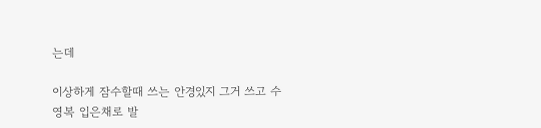는데

이상하게 잠수할때 쓰는 안경있지 그거 쓰고 수영복 입은채로 발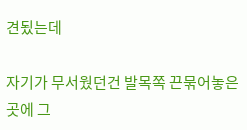견됬는데

자기가 무서웠던건 발목쪽 끈묶어놓은곳에 그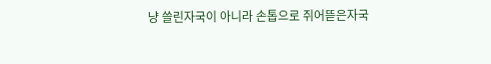냥 쓸린자국이 아니라 손톱으로 쥐어뜯은자국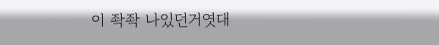이 좍좍 나있던거엿대